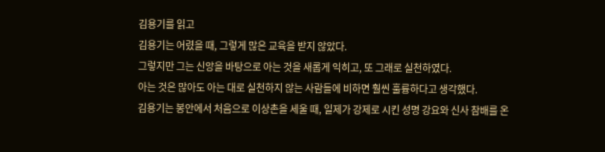김용기를 읽고
김용기는 어렸을 때, 그렇게 많은 교육을 받지 않았다.
그렇지만 그는 신앙을 바탕으로 아는 것을 새롭게 익히고, 또 그래로 실천하였다.
아는 것은 많아도 아는 대로 실천하지 않는 사람들에 비하면 훨씬 훌륭하다고 생각했다.
김용기는 봉안에서 처음으로 이상촌을 세울 때, 일제가 강제로 시킨 성명 강요와 신사 참배를 온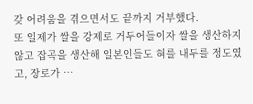갖 어려움을 겪으면서도 끝까지 거부했다.
또 일제가 쌀을 강제로 거두어들이자 쌀을 생산하지 않고 잡곡을 생산해 일본인들도 혀를 내두를 정도였고, 장로가 …